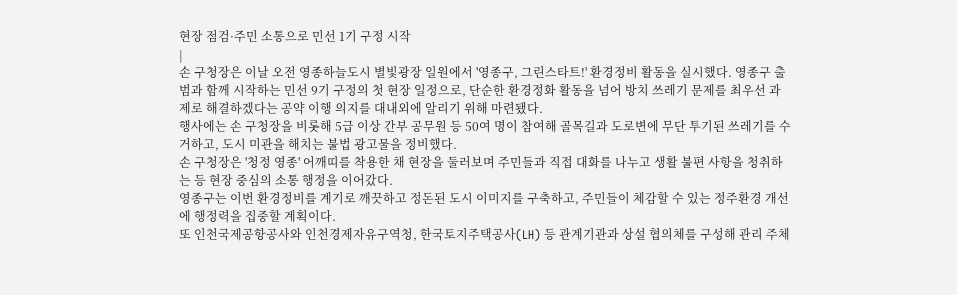현장 점검·주민 소통으로 민선 1기 구정 시작
|
손 구청장은 이날 오전 영종하늘도시 별빛광장 일원에서 '영종구, 그린스타트!' 환경정비 활동을 실시했다. 영종구 출범과 함께 시작하는 민선 9기 구정의 첫 현장 일정으로, 단순한 환경정화 활동을 넘어 방치 쓰레기 문제를 최우선 과제로 해결하겠다는 공약 이행 의지를 대내외에 알리기 위해 마련됐다.
행사에는 손 구청장을 비롯해 5급 이상 간부 공무원 등 50여 명이 참여해 골목길과 도로변에 무단 투기된 쓰레기를 수거하고, 도시 미관을 해치는 불법 광고물을 정비했다.
손 구청장은 '청정 영종' 어깨띠를 착용한 채 현장을 둘러보며 주민들과 직접 대화를 나누고 생활 불편 사항을 청취하는 등 현장 중심의 소통 행정을 이어갔다.
영종구는 이번 환경정비를 계기로 깨끗하고 정돈된 도시 이미지를 구축하고, 주민들이 체감할 수 있는 정주환경 개선에 행정력을 집중할 계획이다.
또 인천국제공항공사와 인천경제자유구역청, 한국토지주택공사(LH) 등 관계기관과 상설 협의체를 구성해 관리 주체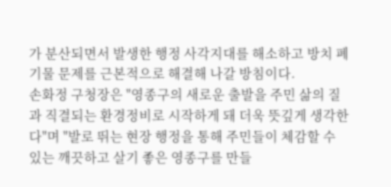가 분산되면서 발생한 행정 사각지대를 해소하고 방치 폐기물 문제를 근본적으로 해결해 나갈 방침이다.
손화정 구청장은 "영종구의 새로운 출발을 주민 삶의 질과 직결되는 환경정비로 시작하게 돼 더욱 뜻깊게 생각한다"며 "발로 뛰는 현장 행정을 통해 주민들이 체감할 수 있는 깨끗하고 살기 좋은 영종구를 만들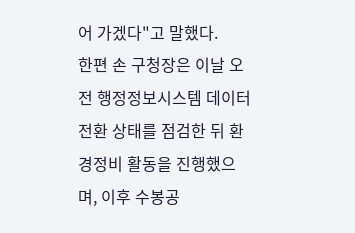어 가겠다"고 말했다.
한편 손 구청장은 이날 오전 행정정보시스템 데이터 전환 상태를 점검한 뒤 환경정비 활동을 진행했으며, 이후 수봉공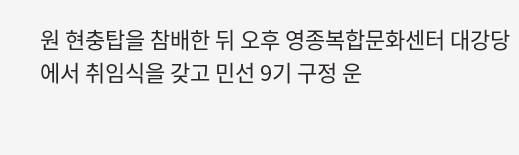원 현충탑을 참배한 뒤 오후 영종복합문화센터 대강당에서 취임식을 갖고 민선 9기 구정 운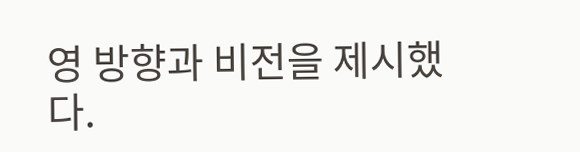영 방향과 비전을 제시했다.